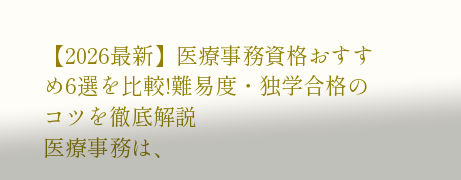【2026最新】医療事務資格おすすめ6選を比較!難易度・独学合格のコツを徹底解説
医療事務は、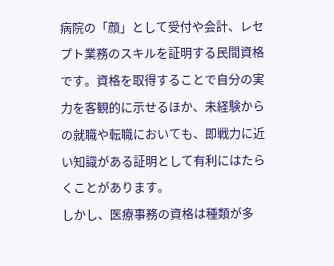病院の「顔」として受付や会計、レセプト業務のスキルを証明する民間資格です。資格を取得することで自分の実力を客観的に示せるほか、未経験からの就職や転職においても、即戦力に近い知識がある証明として有利にはたらくことがあります。
しかし、医療事務の資格は種類が多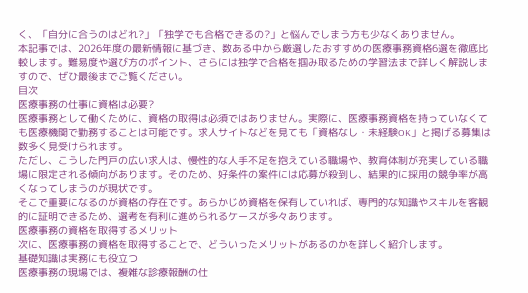く、「自分に合うのはどれ?」「独学でも合格できるの?」と悩んでしまう方も少なくありません。
本記事では、2026年度の最新情報に基づき、数ある中から厳選したおすすめの医療事務資格6選を徹底比較します。難易度や選び方のポイント、さらには独学で合格を掴み取るための学習法まで詳しく解説しますので、ぜひ最後までご覧ください。
目次
医療事務の仕事に資格は必要?
医療事務として働くために、資格の取得は必須ではありません。実際に、医療事務資格を持っていなくても医療機関で勤務することは可能です。求人サイトなどを見ても「資格なし・未経験OK」と掲げる募集は数多く見受けられます。
ただし、こうした門戸の広い求人は、慢性的な人手不足を抱えている職場や、教育体制が充実している職場に限定される傾向があります。そのため、好条件の案件には応募が殺到し、結果的に採用の競争率が高くなってしまうのが現状です。
そこで重要になるのが資格の存在です。あらかじめ資格を保有していれば、専門的な知識やスキルを客観的に証明できるため、選考を有利に進められるケースが多々あります。
医療事務の資格を取得するメリット
次に、医療事務の資格を取得することで、どういったメリットがあるのかを詳しく紹介します。
基礎知識は実務にも役立つ
医療事務の現場では、複雑な診療報酬の仕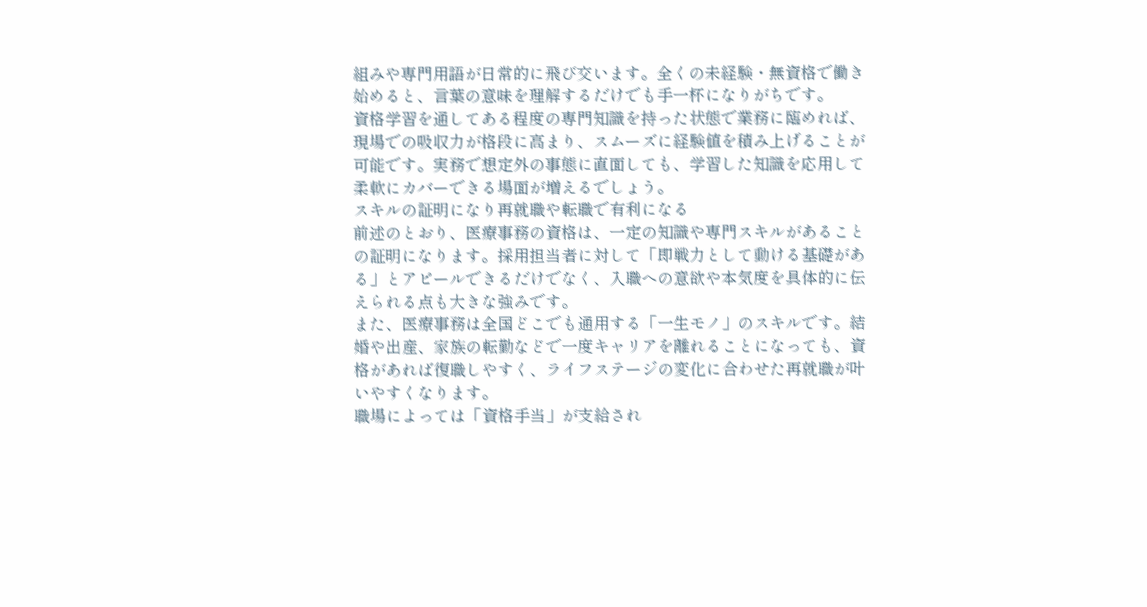組みや専門用語が日常的に飛び交います。全くの未経験・無資格で働き始めると、言葉の意味を理解するだけでも手一杯になりがちです。
資格学習を通してある程度の専門知識を持った状態で業務に臨めれば、現場での吸収力が格段に高まり、スムーズに経験値を積み上げることが可能です。実務で想定外の事態に直面しても、学習した知識を応用して柔軟にカバーできる場面が増えるでしょう。
スキルの証明になり再就職や転職で有利になる
前述のとおり、医療事務の資格は、一定の知識や専門スキルがあることの証明になります。採用担当者に対して「即戦力として動ける基礎がある」とアピールできるだけでなく、入職への意欲や本気度を具体的に伝えられる点も大きな強みです。
また、医療事務は全国どこでも通用する「一生モノ」のスキルです。結婚や出産、家族の転勤などで一度キャリアを離れることになっても、資格があれば復職しやすく、ライフステージの変化に合わせた再就職が叶いやすくなります。
職場によっては「資格手当」が支給され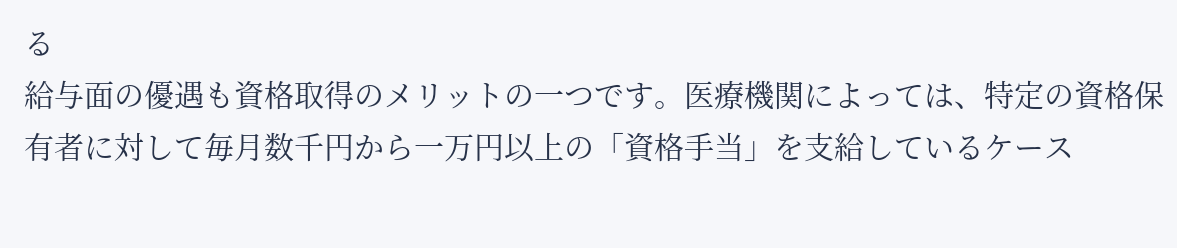る
給与面の優遇も資格取得のメリットの一つです。医療機関によっては、特定の資格保有者に対して毎月数千円から一万円以上の「資格手当」を支給しているケース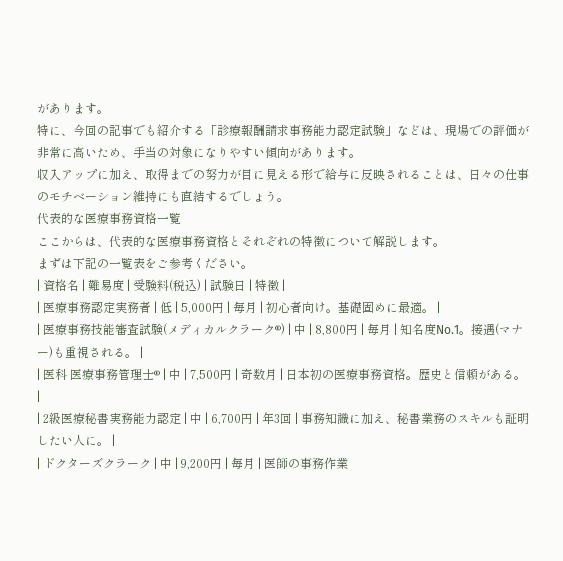があります。
特に、今回の記事でも紹介する「診療報酬請求事務能力認定試験」などは、現場での評価が非常に高いため、手当の対象になりやすい傾向があります。
収入アップに加え、取得までの努力が目に見える形で給与に反映されることは、日々の仕事のモチベーション維持にも直結するでしょう。
代表的な医療事務資格一覧
ここからは、代表的な医療事務資格とそれぞれの特徴について解説します。
まずは下記の一覧表をご参考ください。
| 資格名 | 難易度 | 受験料(税込) | 試験日 | 特徴 |
| 医療事務認定実務者 | 低 | 5,000円 | 毎月 | 初心者向け。基礎固めに最適。 |
| 医療事務技能審査試験(メディカルクラーク®) | 中 | 8,800円 | 毎月 | 知名度No.1。接遇(マナー)も重視される。 |
| 医科 医療事務管理士® | 中 | 7,500円 | 奇数月 | 日本初の医療事務資格。歴史と信頼がある。 |
| 2級医療秘書実務能力認定 | 中 | 6,700円 | 年3回 | 事務知識に加え、秘書業務のスキルも証明したい人に。 |
| ドクターズクラーク | 中 | 9,200円 | 毎月 | 医師の事務作業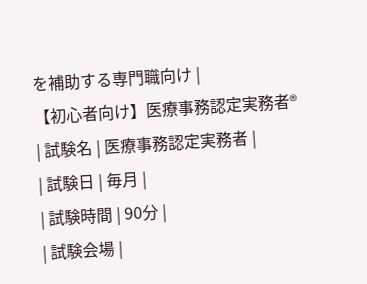を補助する専門職向け |
【初心者向け】医療事務認定実務者®
| 試験名 | 医療事務認定実務者 |
| 試験日 | 毎月 |
| 試験時間 | 90分 |
| 試験会場 |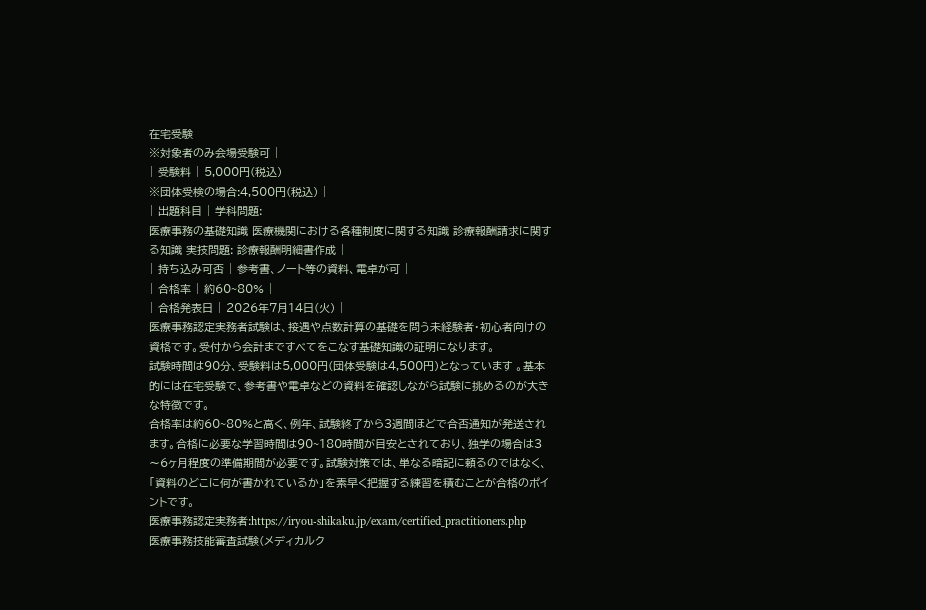在宅受験
※対象者のみ会場受験可 |
| 受験料 | 5,000円(税込)
※団体受検の場合:4,500円(税込) |
| 出題科目 | 学科問題:
医療事務の基礎知識 医療機関における各種制度に関する知識 診療報酬請求に関する知識 実技問題: 診療報酬明細書作成 |
| 持ち込み可否 | 参考書、ノート等の資料、電卓が可 |
| 合格率 | 約60~80% |
| 合格発表日 | 2026年7月14日(火) |
医療事務認定実務者試験は、接遇や点数計算の基礎を問う未経験者・初心者向けの資格です。受付から会計まですべてをこなす基礎知識の証明になります。
試験時間は90分、受験料は5,000円(団体受験は4,500円)となっています 。基本的には在宅受験で、参考書や電卓などの資料を確認しながら試験に挑めるのが大きな特徴です。
合格率は約60~80%と高く、例年、試験終了から3週間ほどで合否通知が発送されます。合格に必要な学習時間は90~180時間が目安とされており、独学の場合は3〜6ヶ月程度の準備期間が必要です。試験対策では、単なる暗記に頼るのではなく、「資料のどこに何が書かれているか」を素早く把握する練習を積むことが合格のポイントです。
医療事務認定実務者:https://iryou-shikaku.jp/exam/certified_practitioners.php
医療事務技能審査試験(メディカルク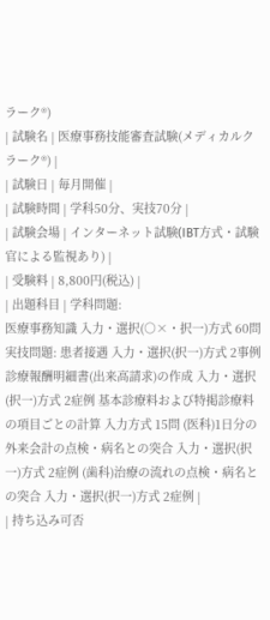ラーク®)
| 試験名 | 医療事務技能審査試験(メディカルクラーク®) |
| 試験日 | 毎月開催 |
| 試験時間 | 学科50分、実技70分 |
| 試験会場 | インターネット試験(IBT方式・試験官による監視あり) |
| 受験料 | 8,800円(税込) |
| 出題科目 | 学科問題:
医療事務知識 入力・選択(○×・択一)方式 60問 実技問題: 患者接遇 入力・選択(択一)方式 2事例 診療報酬明細書(出来高請求)の作成 入力・選択(択一)方式 2症例 基本診療料および特掲診療料の項目ごとの計算 入力方式 15問 (医科)1日分の外来会計の点検・病名との突合 入力・選択(択一)方式 2症例 (歯科)治療の流れの点検・病名との突合 入力・選択(択一)方式 2症例 |
| 持ち込み可否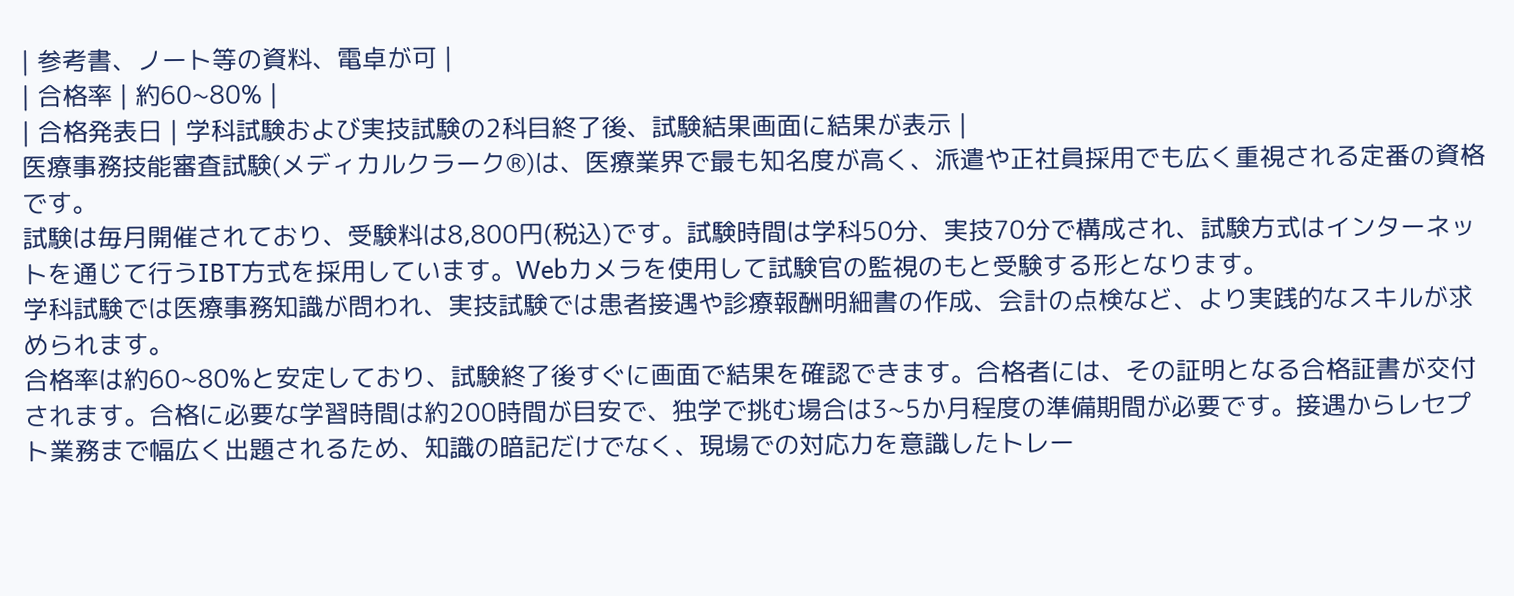| 参考書、ノート等の資料、電卓が可 |
| 合格率 | 約60~80% |
| 合格発表日 | 学科試験および実技試験の2科目終了後、試験結果画面に結果が表示 |
医療事務技能審査試験(メディカルクラーク®)は、医療業界で最も知名度が高く、派遣や正社員採用でも広く重視される定番の資格です。
試験は毎月開催されており、受験料は8,800円(税込)です。試験時間は学科50分、実技70分で構成され、試験方式はインターネットを通じて行うIBT方式を採用しています。Webカメラを使用して試験官の監視のもと受験する形となります。
学科試験では医療事務知識が問われ、実技試験では患者接遇や診療報酬明細書の作成、会計の点検など、より実践的なスキルが求められます。
合格率は約60~80%と安定しており、試験終了後すぐに画面で結果を確認できます。合格者には、その証明となる合格証書が交付されます。合格に必要な学習時間は約200時間が目安で、独学で挑む場合は3~5か月程度の準備期間が必要です。接遇からレセプト業務まで幅広く出題されるため、知識の暗記だけでなく、現場での対応力を意識したトレー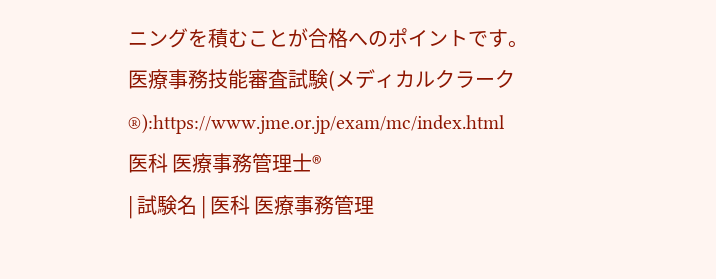ニングを積むことが合格へのポイントです。
医療事務技能審査試験(メディカルクラーク®):https://www.jme.or.jp/exam/mc/index.html
医科 医療事務管理士®
| 試験名 | 医科 医療事務管理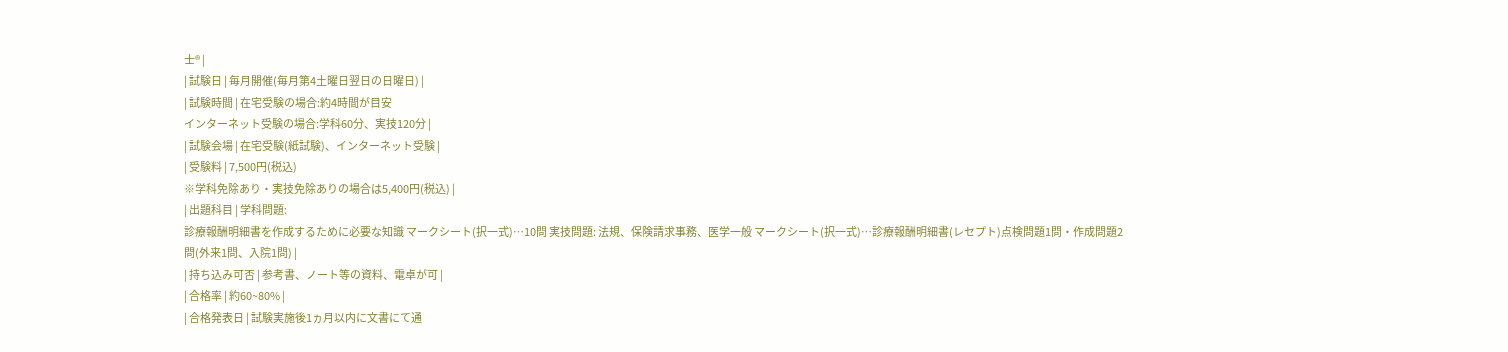士® |
| 試験日 | 毎月開催(毎月第4土曜日翌日の日曜日) |
| 試験時間 | 在宅受験の場合:約4時間が目安
インターネット受験の場合:学科60分、実技120分 |
| 試験会場 | 在宅受験(紙試験)、インターネット受験 |
| 受験料 | 7,500円(税込)
※学科免除あり・実技免除ありの場合は5,400円(税込) |
| 出題科目 | 学科問題:
診療報酬明細書を作成するために必要な知識 マークシート(択一式)…10問 実技問題: 法規、保険請求事務、医学一般 マークシート(択一式)…診療報酬明細書(レセプト)点検問題1問・作成問題2問(外来1問、入院1問) |
| 持ち込み可否 | 参考書、ノート等の資料、電卓が可 |
| 合格率 | 約60~80% |
| 合格発表日 | 試験実施後1ヵ月以内に文書にて通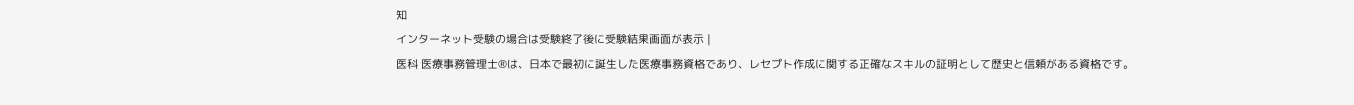知
インターネット受験の場合は受験終了後に受験結果画面が表示 |
医科 医療事務管理士®は、日本で最初に誕生した医療事務資格であり、レセプト作成に関する正確なスキルの証明として歴史と信頼がある資格です。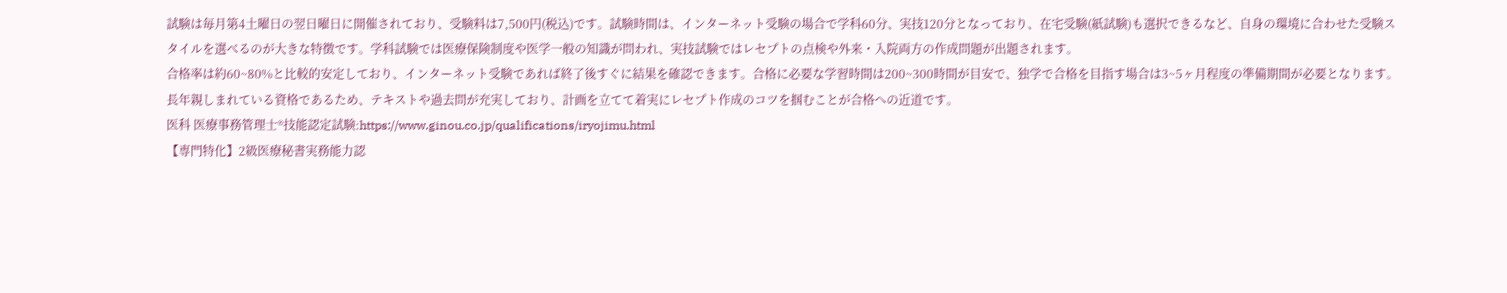試験は毎月第4土曜日の翌日曜日に開催されており、受験料は7,500円(税込)です。試験時間は、インターネット受験の場合で学科60分、実技120分となっており、在宅受験(紙試験)も選択できるなど、自身の環境に合わせた受験スタイルを選べるのが大きな特徴です。学科試験では医療保険制度や医学一般の知識が問われ、実技試験ではレセプトの点検や外来・入院両方の作成問題が出題されます。
合格率は約60~80%と比較的安定しており、インターネット受験であれば終了後すぐに結果を確認できます。合格に必要な学習時間は200~300時間が目安で、独学で合格を目指す場合は3~5ヶ月程度の準備期間が必要となります。
長年親しまれている資格であるため、テキストや過去問が充実しており、計画を立てて着実にレセプト作成のコツを掴むことが合格への近道です。
医科 医療事務管理士®技能認定試験:https://www.ginou.co.jp/qualifications/iryojimu.html
【専門特化】2級医療秘書実務能力認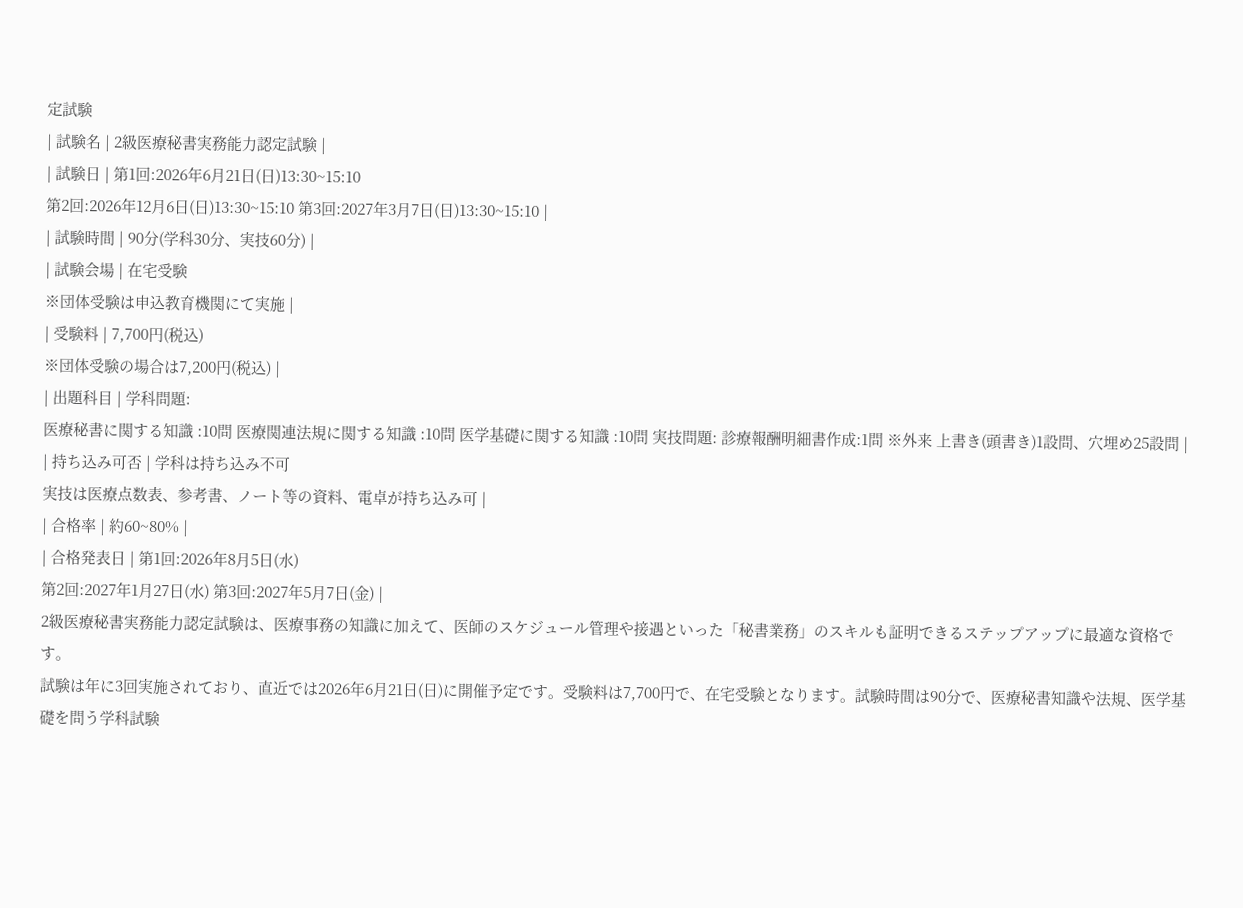定試験
| 試験名 | 2級医療秘書実務能力認定試験 |
| 試験日 | 第1回:2026年6月21日(日)13:30~15:10
第2回:2026年12月6日(日)13:30~15:10 第3回:2027年3月7日(日)13:30~15:10 |
| 試験時間 | 90分(学科30分、実技60分) |
| 試験会場 | 在宅受験
※団体受験は申込教育機関にて実施 |
| 受験料 | 7,700円(税込)
※団体受験の場合は7,200円(税込) |
| 出題科目 | 学科問題:
医療秘書に関する知識 :10問 医療関連法規に関する知識 :10問 医学基礎に関する知識 :10問 実技問題: 診療報酬明細書作成:1問 ※外来 上書き(頭書き)1設問、穴埋め25設問 |
| 持ち込み可否 | 学科は持ち込み不可
実技は医療点数表、参考書、ノート等の資料、電卓が持ち込み可 |
| 合格率 | 約60~80% |
| 合格発表日 | 第1回:2026年8月5日(水)
第2回:2027年1月27日(水) 第3回:2027年5月7日(金) |
2級医療秘書実務能力認定試験は、医療事務の知識に加えて、医師のスケジュール管理や接遇といった「秘書業務」のスキルも証明できるステップアップに最適な資格です。
試験は年に3回実施されており、直近では2026年6月21日(日)に開催予定です。受験料は7,700円で、在宅受験となります。試験時間は90分で、医療秘書知識や法規、医学基礎を問う学科試験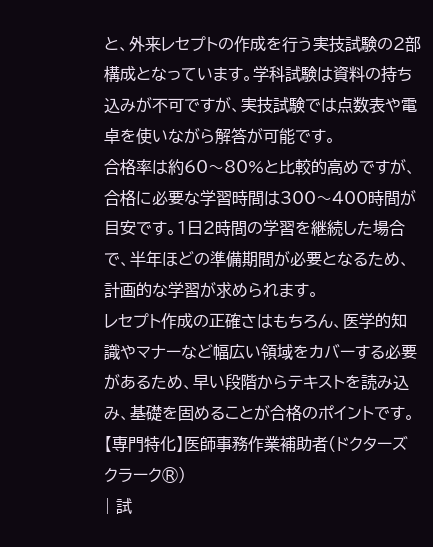と、外来レセプトの作成を行う実技試験の2部構成となっています。学科試験は資料の持ち込みが不可ですが、実技試験では点数表や電卓を使いながら解答が可能です。
合格率は約60〜80%と比較的高めですが、合格に必要な学習時間は300〜400時間が目安です。1日2時間の学習を継続した場合で、半年ほどの準備期間が必要となるため、計画的な学習が求められます。
レセプト作成の正確さはもちろん、医学的知識やマナーなど幅広い領域をカバーする必要があるため、早い段階からテキストを読み込み、基礎を固めることが合格のポイントです。
【専門特化】医師事務作業補助者(ドクターズクラーク®)
| 試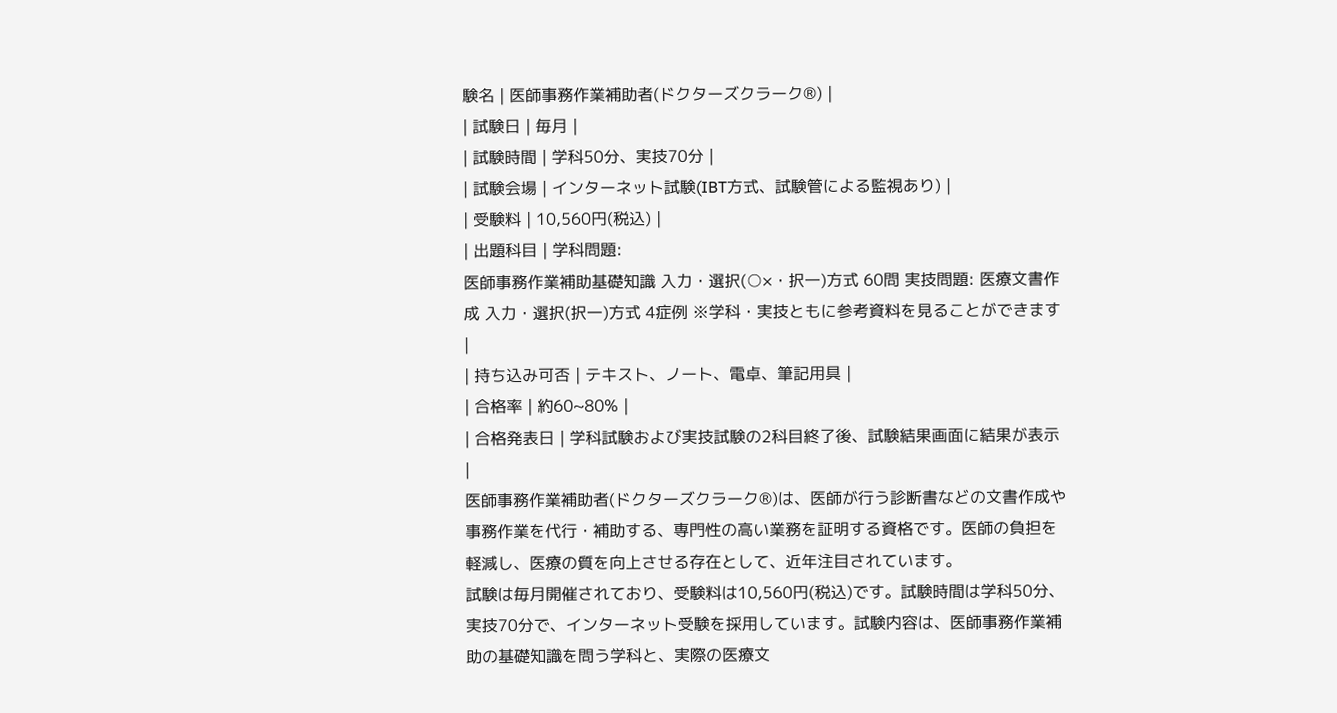験名 | 医師事務作業補助者(ドクターズクラーク®) |
| 試験日 | 毎月 |
| 試験時間 | 学科50分、実技70分 |
| 試験会場 | インターネット試験(IBT方式、試験管による監視あり) |
| 受験料 | 10,560円(税込) |
| 出題科目 | 学科問題:
医師事務作業補助基礎知識 入力・選択(○×・択一)方式 60問 実技問題: 医療文書作成 入力・選択(択一)方式 4症例 ※学科・実技ともに参考資料を見ることができます |
| 持ち込み可否 | テキスト、ノート、電卓、筆記用具 |
| 合格率 | 約60~80% |
| 合格発表日 | 学科試験および実技試験の2科目終了後、試験結果画面に結果が表示 |
医師事務作業補助者(ドクターズクラーク®)は、医師が行う診断書などの文書作成や事務作業を代行・補助する、専門性の高い業務を証明する資格です。医師の負担を軽減し、医療の質を向上させる存在として、近年注目されています。
試験は毎月開催されており、受験料は10,560円(税込)です。試験時間は学科50分、実技70分で、インターネット受験を採用しています。試験内容は、医師事務作業補助の基礎知識を問う学科と、実際の医療文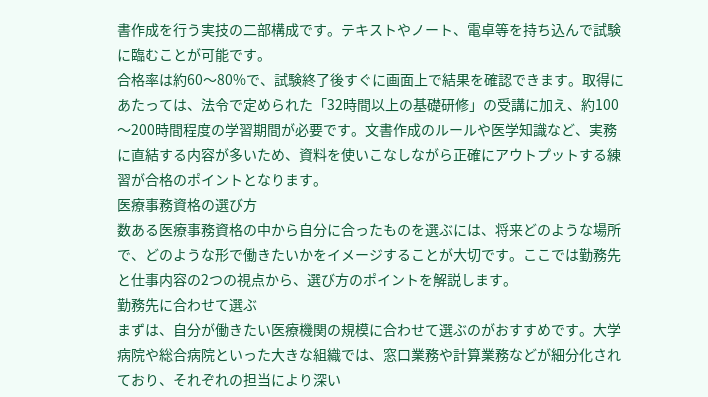書作成を行う実技の二部構成です。テキストやノート、電卓等を持ち込んで試験に臨むことが可能です。
合格率は約60〜80%で、試験終了後すぐに画面上で結果を確認できます。取得にあたっては、法令で定められた「32時間以上の基礎研修」の受講に加え、約100〜200時間程度の学習期間が必要です。文書作成のルールや医学知識など、実務に直結する内容が多いため、資料を使いこなしながら正確にアウトプットする練習が合格のポイントとなります。
医療事務資格の選び方
数ある医療事務資格の中から自分に合ったものを選ぶには、将来どのような場所で、どのような形で働きたいかをイメージすることが大切です。ここでは勤務先と仕事内容の2つの視点から、選び方のポイントを解説します。
勤務先に合わせて選ぶ
まずは、自分が働きたい医療機関の規模に合わせて選ぶのがおすすめです。大学病院や総合病院といった大きな組織では、窓口業務や計算業務などが細分化されており、それぞれの担当により深い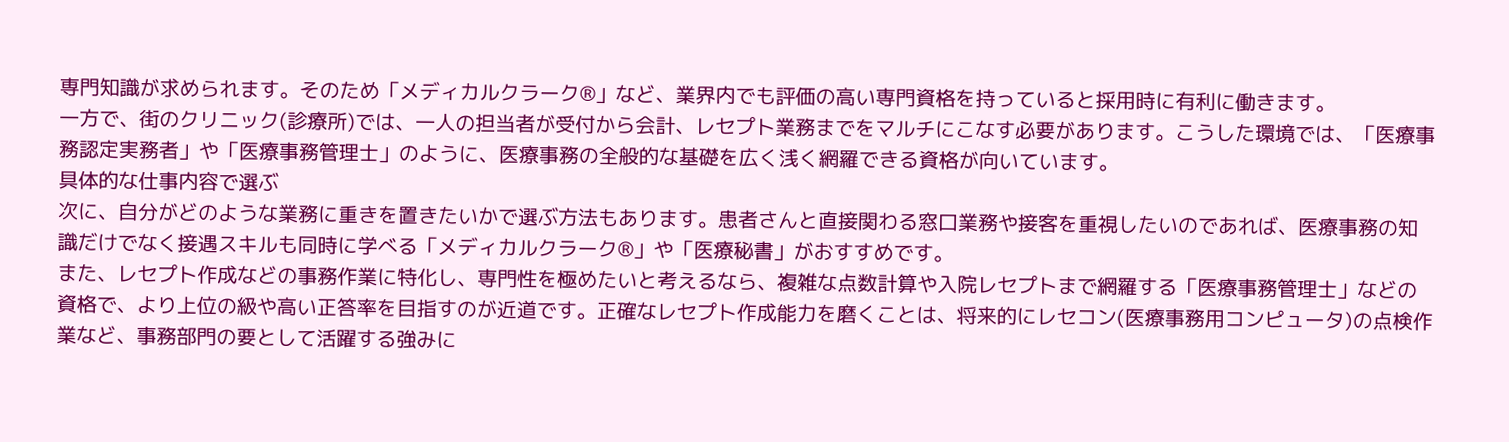専門知識が求められます。そのため「メディカルクラーク®」など、業界内でも評価の高い専門資格を持っていると採用時に有利に働きます。
一方で、街のクリニック(診療所)では、一人の担当者が受付から会計、レセプト業務までをマルチにこなす必要があります。こうした環境では、「医療事務認定実務者」や「医療事務管理士」のように、医療事務の全般的な基礎を広く浅く網羅できる資格が向いています。
具体的な仕事内容で選ぶ
次に、自分がどのような業務に重きを置きたいかで選ぶ方法もあります。患者さんと直接関わる窓口業務や接客を重視したいのであれば、医療事務の知識だけでなく接遇スキルも同時に学べる「メディカルクラーク®」や「医療秘書」がおすすめです。
また、レセプト作成などの事務作業に特化し、専門性を極めたいと考えるなら、複雑な点数計算や入院レセプトまで網羅する「医療事務管理士」などの資格で、より上位の級や高い正答率を目指すのが近道です。正確なレセプト作成能力を磨くことは、将来的にレセコン(医療事務用コンピュータ)の点検作業など、事務部門の要として活躍する強みに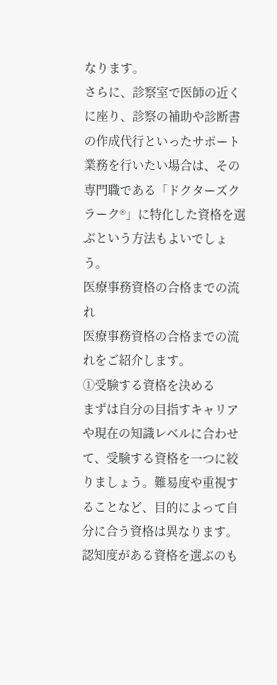なります。
さらに、診察室で医師の近くに座り、診察の補助や診断書の作成代行といったサポート業務を行いたい場合は、その専門職である「ドクターズクラーク®」に特化した資格を選ぶという方法もよいでしょう。
医療事務資格の合格までの流れ
医療事務資格の合格までの流れをご紹介します。
①受験する資格を決める
まずは自分の目指すキャリアや現在の知識レベルに合わせて、受験する資格を一つに絞りましょう。難易度や重視することなど、目的によって自分に合う資格は異なります。認知度がある資格を選ぶのも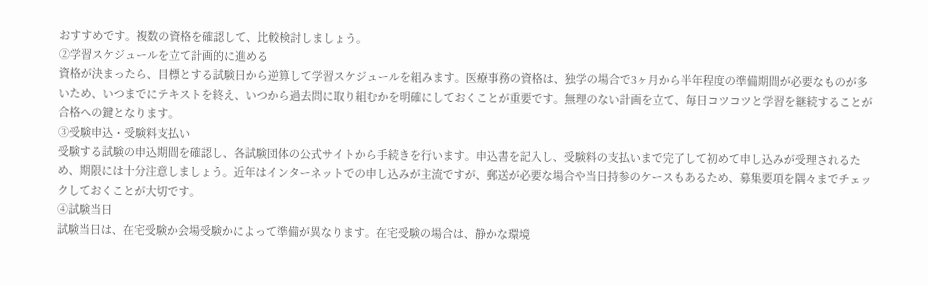おすすめです。複数の資格を確認して、比較検討しましょう。
②学習スケジュールを立て計画的に進める
資格が決まったら、目標とする試験日から逆算して学習スケジュールを組みます。医療事務の資格は、独学の場合で3ヶ月から半年程度の準備期間が必要なものが多いため、いつまでにテキストを終え、いつから過去問に取り組むかを明確にしておくことが重要です。無理のない計画を立て、毎日コツコツと学習を継続することが合格への鍵となります。
③受験申込・受験料支払い
受験する試験の申込期間を確認し、各試験団体の公式サイトから手続きを行います。申込書を記入し、受験料の支払いまで完了して初めて申し込みが受理されるため、期限には十分注意しましょう。近年はインターネットでの申し込みが主流ですが、郵送が必要な場合や当日持参のケースもあるため、募集要項を隅々までチェックしておくことが大切です。
④試験当日
試験当日は、在宅受験か会場受験かによって準備が異なります。在宅受験の場合は、静かな環境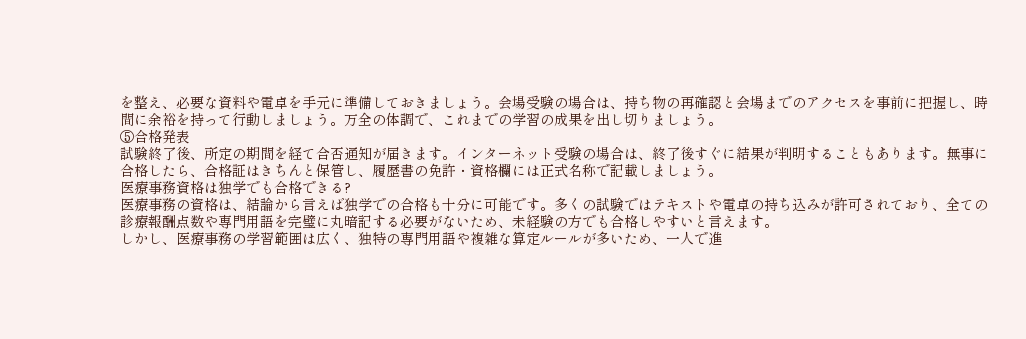を整え、必要な資料や電卓を手元に準備しておきましょう。会場受験の場合は、持ち物の再確認と会場までのアクセスを事前に把握し、時間に余裕を持って行動しましょう。万全の体調で、これまでの学習の成果を出し切りましょう。
⑤合格発表
試験終了後、所定の期間を経て合否通知が届きます。インターネット受験の場合は、終了後すぐに結果が判明することもあります。無事に合格したら、合格証はきちんと保管し、履歴書の免許・資格欄には正式名称で記載しましょう。
医療事務資格は独学でも合格できる?
医療事務の資格は、結論から言えば独学での合格も十分に可能です。多くの試験ではテキストや電卓の持ち込みが許可されており、全ての診療報酬点数や専門用語を完璧に丸暗記する必要がないため、未経験の方でも合格しやすいと言えます。
しかし、医療事務の学習範囲は広く、独特の専門用語や複雑な算定ルールが多いため、一人で進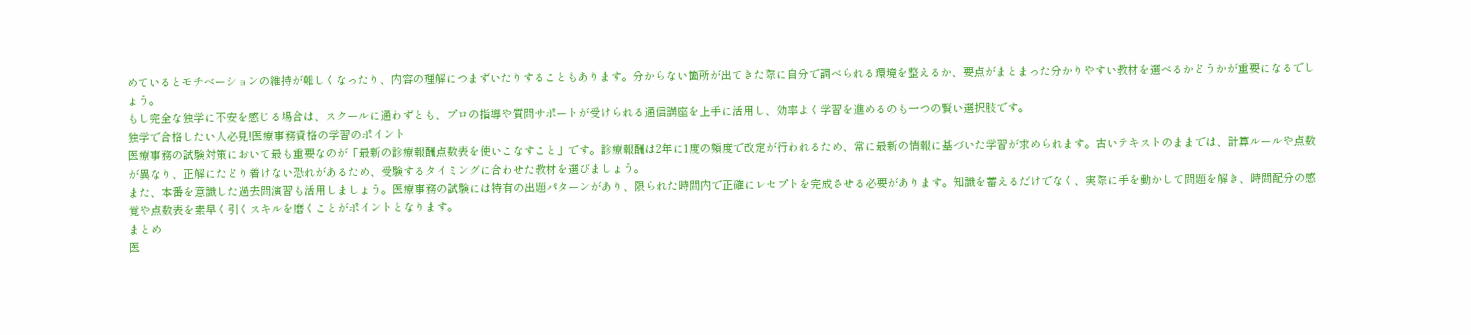めているとモチベーションの維持が難しくなったり、内容の理解につまずいたりすることもあります。分からない箇所が出てきた際に自分で調べられる環境を整えるか、要点がまとまった分かりやすい教材を選べるかどうかが重要になるでしょう。
もし完全な独学に不安を感じる場合は、スクールに通わずとも、プロの指導や質問サポートが受けられる通信講座を上手に活用し、効率よく学習を進めるのも一つの賢い選択肢です。
独学で合格したい人必見!医療事務資格の学習のポイント
医療事務の試験対策において最も重要なのが「最新の診療報酬点数表を使いこなすこと」です。診療報酬は2年に1度の頻度で改定が行われるため、常に最新の情報に基づいた学習が求められます。古いテキストのままでは、計算ルールや点数が異なり、正解にたどり着けない恐れがあるため、受験するタイミングに合わせた教材を選びましょう。
また、本番を意識した過去問演習も活用しましょう。医療事務の試験には特有の出題パターンがあり、限られた時間内で正確にレセプトを完成させる必要があります。知識を蓄えるだけでなく、実際に手を動かして問題を解き、時間配分の感覚や点数表を素早く引くスキルを磨くことがポイントとなります。
まとめ
医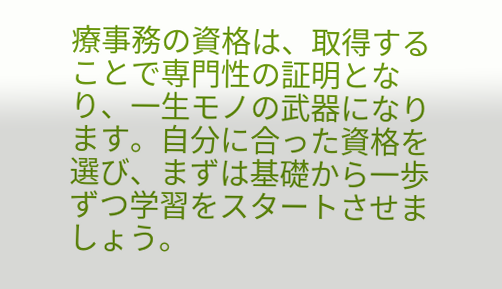療事務の資格は、取得することで専門性の証明となり、一生モノの武器になります。自分に合った資格を選び、まずは基礎から一歩ずつ学習をスタートさせましょう。